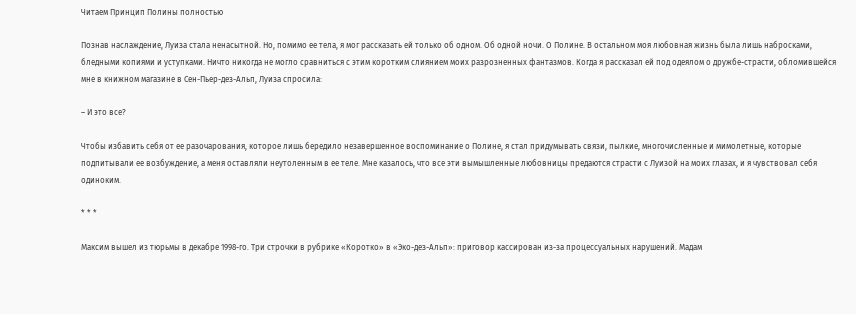Читаем Принцип Полины полностью

Познав наслаждение, Луиза стала ненасытной. Но, помимо ее тела, я мог рассказать ей только об одном. Об одной ночи. О Полине. В остальном моя любовная жизнь была лишь набросками, бледными копиями и уступками. Ничто никогда не могло сравниться с этим коротким слиянием моих разрозненных фантазмов. Когда я рассказал ей под одеялом о дружбе-страсти, обломившейся мне в книжном магазине в Сен-Пьер-дез-Альп, Луиза спросила:

– И это все?

Чтобы избавить себя от ее разочарования, которое лишь бередило незавершенное воспоминание о Полине, я стал придумывать связи, пылкие, многочисленные и мимолетные, которые подпитывали ее возбуждение, а меня оставляли неутоленным в ее теле. Мне казалось, что все эти вымышленные любовницы предаются страсти с Луизой на моих глазах, и я чувствовал себя одиноким.

* * *

Максим вышел из тюрьмы в декабре 1998-го. Три строчки в рубрике «Коротко» в «Эко-дез-Альп»: приговор кассирован из-за процессуальных нарушений. Мадам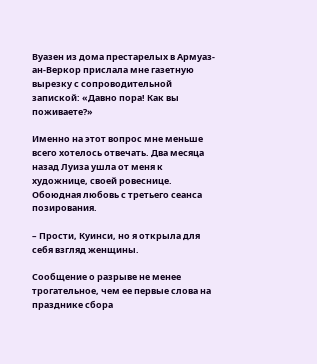Вуазен из дома престарелых в Армуаз-ан-Веркор прислала мне газетную вырезку с сопроводительной запиской: «Давно пора! Как вы поживаете?»

Именно на этот вопрос мне меньше всего хотелось отвечать. Два месяца назад Луиза ушла от меня к художнице, своей ровеснице. Обоюдная любовь с третьего сеанса позирования.

– Прости, Куинси, но я открыла для себя взгляд женщины.

Сообщение о разрыве не менее трогательное, чем ее первые слова на празднике сбора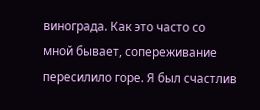винограда. Как это часто со мной бывает, сопереживание пересилило горе. Я был счастлив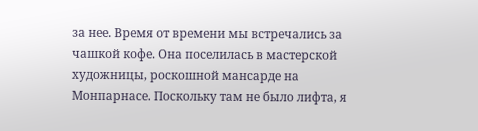за нее. Время от времени мы встречались за чашкой кофе. Она поселилась в мастерской художницы, роскошной мансарде на Монпарнасе. Поскольку там не было лифта, я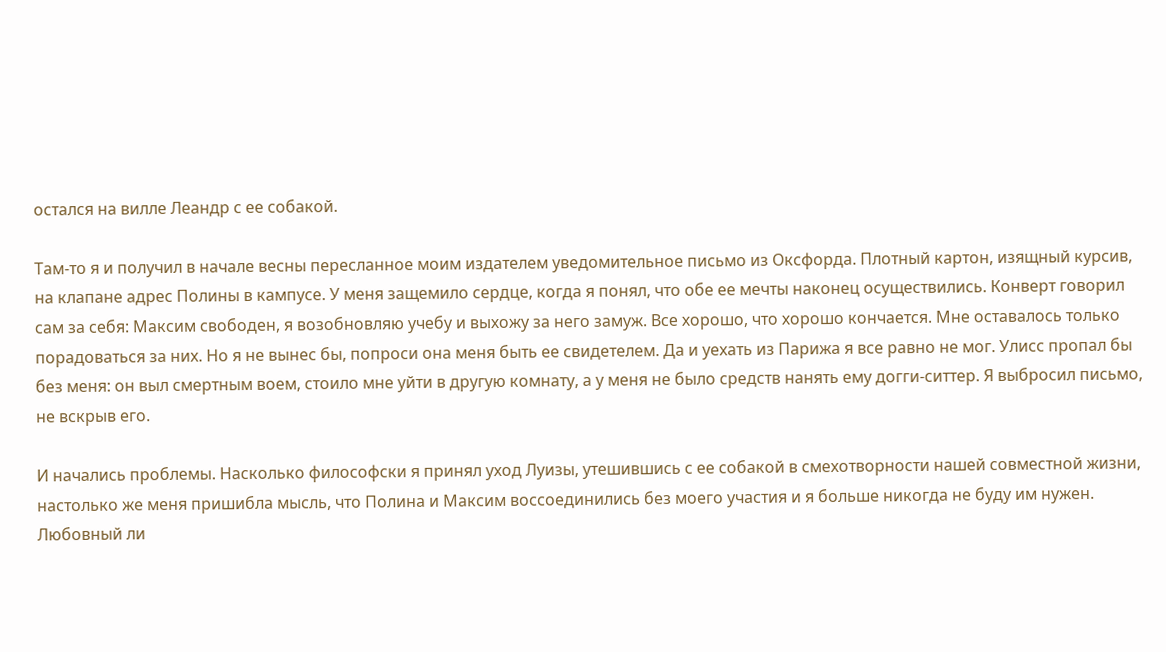остался на вилле Леандр с ее собакой.

Там-то я и получил в начале весны пересланное моим издателем уведомительное письмо из Оксфорда. Плотный картон, изящный курсив, на клапане адрес Полины в кампусе. У меня защемило сердце, когда я понял, что обе ее мечты наконец осуществились. Конверт говорил сам за себя: Максим свободен, я возобновляю учебу и выхожу за него замуж. Все хорошо, что хорошо кончается. Мне оставалось только порадоваться за них. Но я не вынес бы, попроси она меня быть ее свидетелем. Да и уехать из Парижа я все равно не мог. Улисс пропал бы без меня: он выл смертным воем, стоило мне уйти в другую комнату, а у меня не было средств нанять ему догги-ситтер. Я выбросил письмо, не вскрыв его.

И начались проблемы. Насколько философски я принял уход Луизы, утешившись с ее собакой в смехотворности нашей совместной жизни, настолько же меня пришибла мысль, что Полина и Максим воссоединились без моего участия и я больше никогда не буду им нужен. Любовный ли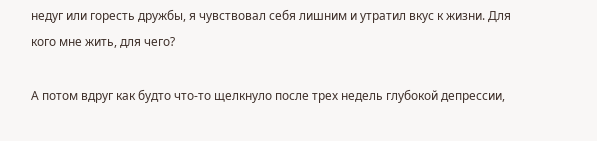недуг или горесть дружбы, я чувствовал себя лишним и утратил вкус к жизни. Для кого мне жить, для чего?

А потом вдруг как будто что-то щелкнуло после трех недель глубокой депрессии,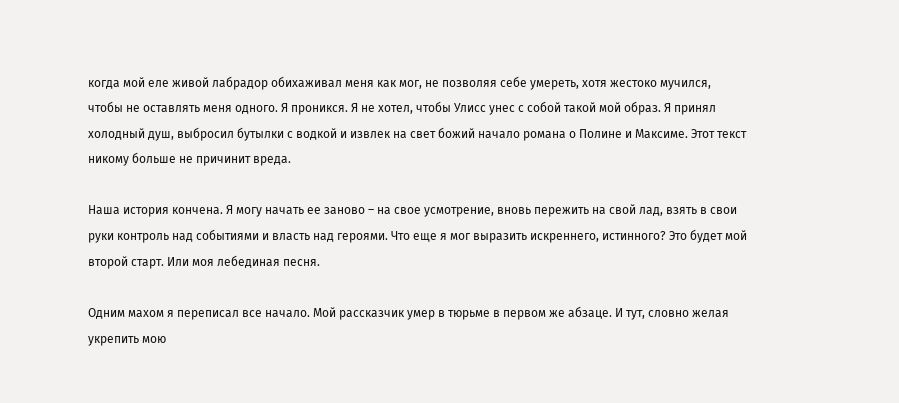когда мой еле живой лабрадор обихаживал меня как мог, не позволяя себе умереть, хотя жестоко мучился, чтобы не оставлять меня одного. Я проникся. Я не хотел, чтобы Улисс унес с собой такой мой образ. Я принял холодный душ, выбросил бутылки с водкой и извлек на свет божий начало романа о Полине и Максиме. Этот текст никому больше не причинит вреда.

Наша история кончена. Я могу начать ее заново – на свое усмотрение, вновь пережить на свой лад, взять в свои руки контроль над событиями и власть над героями. Что еще я мог выразить искреннего, истинного? Это будет мой второй старт. Или моя лебединая песня.

Одним махом я переписал все начало. Мой рассказчик умер в тюрьме в первом же абзаце. И тут, словно желая укрепить мою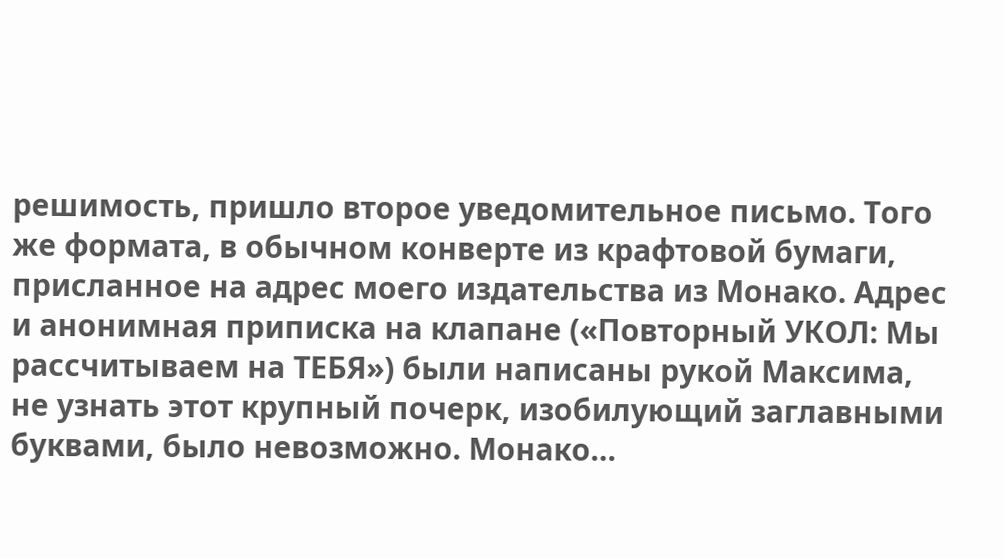решимость, пришло второе уведомительное письмо. Того же формата, в обычном конверте из крафтовой бумаги, присланное на адрес моего издательства из Монако. Адрес и анонимная приписка на клапане («Повторный УКОЛ: Мы рассчитываем на ТЕБЯ») были написаны рукой Максима, не узнать этот крупный почерк, изобилующий заглавными буквами, было невозможно. Монако…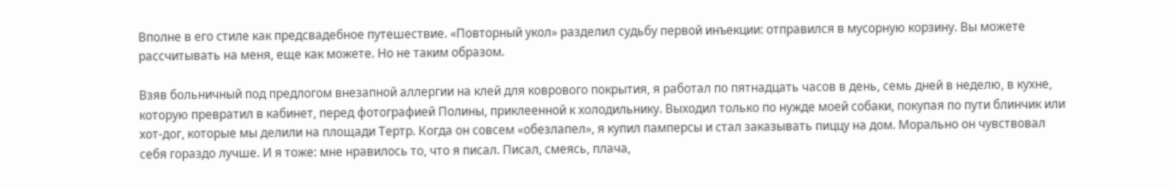Вполне в его стиле как предсвадебное путешествие. «Повторный укол» разделил судьбу первой инъекции: отправился в мусорную корзину. Вы можете рассчитывать на меня, еще как можете. Но не таким образом.

Взяв больничный под предлогом внезапной аллергии на клей для коврового покрытия, я работал по пятнадцать часов в день, семь дней в неделю, в кухне, которую превратил в кабинет, перед фотографией Полины, приклеенной к холодильнику. Выходил только по нужде моей собаки, покупая по пути блинчик или хот-дог, которые мы делили на площади Тертр. Когда он совсем «обезлапел», я купил памперсы и стал заказывать пиццу на дом. Морально он чувствовал себя гораздо лучше. И я тоже: мне нравилось то, что я писал. Писал, смеясь, плача,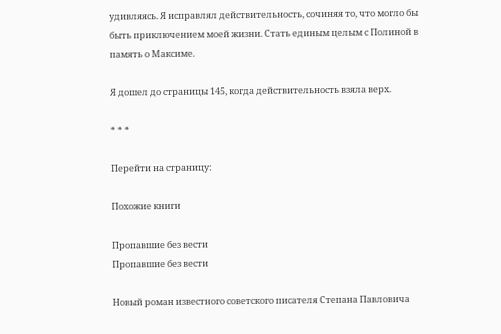удивляясь. Я исправлял действительность, сочиняя то, что могло бы быть приключением моей жизни. Стать единым целым с Полиной в память о Максиме.

Я дошел до страницы 145, когда действительность взяла верх.

* * *

Перейти на страницу:

Похожие книги

Пропавшие без вести
Пропавшие без вести

Новый роман известного советского писателя Степана Павловича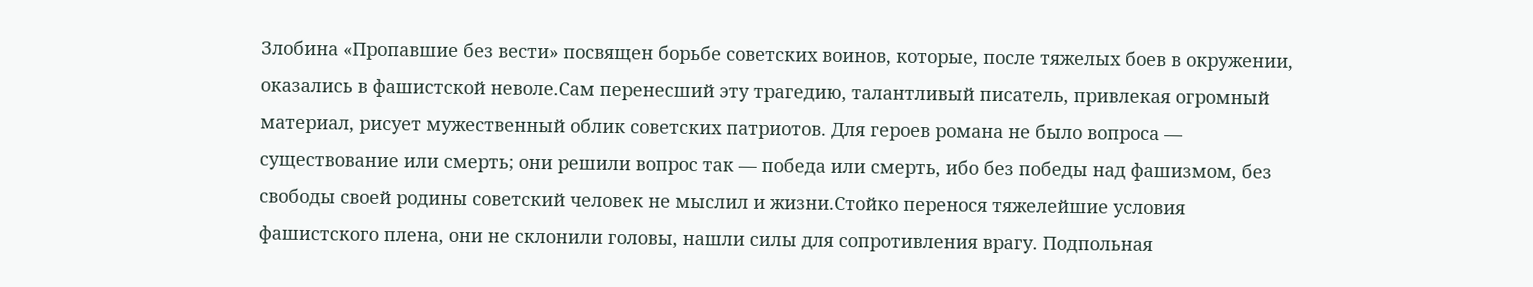Злобина «Пропавшие без вести» посвящен борьбе советских воинов, которые, после тяжелых боев в окружении, оказались в фашистской неволе.Сам перенесший эту трагедию, талантливый писатель, привлекая огромный материал, рисует мужественный облик советских патриотов. Для героев романа не было вопроса — существование или смерть; они решили вопрос так — победа или смерть, ибо без победы над фашизмом, без свободы своей родины советский человек не мыслил и жизни.Стойко перенося тяжелейшие условия фашистского плена, они не склонили головы, нашли силы для сопротивления врагу. Подпольная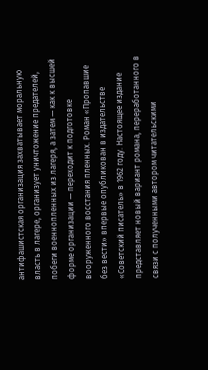антифашистская организация захватывает моральную власть в лагере, организует уничтожение предателей, побеги военнопленных из лагеря, а затем — как к высшей форме организации — переходит к подготовке вооруженного восстания пленных. Роман «Пропавшие без вести» впервые опубликован в издательстве «Советский писатель» в 1962 году. Настоящее издание представляет новый вариант романа, переработанного в связи с полученными автором читательскими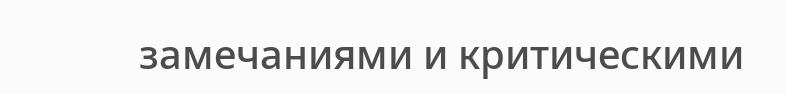замечаниями и критическими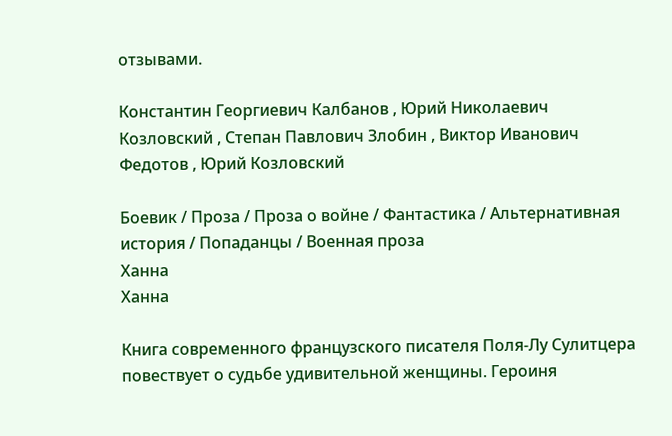отзывами.

Константин Георгиевич Калбанов , Юрий Николаевич Козловский , Степан Павлович Злобин , Виктор Иванович Федотов , Юрий Козловский

Боевик / Проза / Проза о войне / Фантастика / Альтернативная история / Попаданцы / Военная проза
Ханна
Ханна

Книга современного французского писателя Поля-Лу Сулитцера повествует о судьбе удивительной женщины. Героиня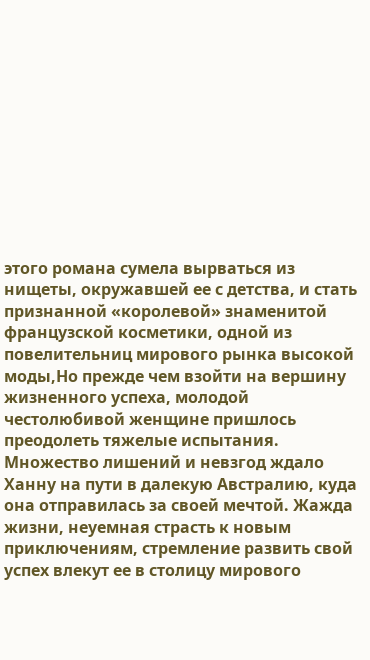этого романа сумела вырваться из нищеты, окружавшей ее с детства, и стать признанной «королевой» знаменитой французской косметики, одной из повелительниц мирового рынка высокой моды,Но прежде чем взойти на вершину жизненного успеха, молодой честолюбивой женщине пришлось преодолеть тяжелые испытания. Множество лишений и невзгод ждало Ханну на пути в далекую Австралию, куда она отправилась за своей мечтой. Жажда жизни, неуемная страсть к новым приключениям, стремление развить свой успех влекут ее в столицу мирового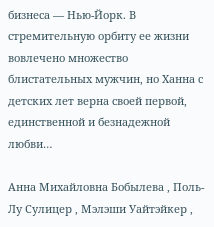бизнеса — Нью-Йорк. В стремительную орбиту ее жизни вовлечено множество блистательных мужчин, но Ханна с детских лет верна своей первой, единственной и безнадежной любви…

Анна Михайловна Бобылева , Поль-Лу Сулицер , Мэлэши Уайтэйкер ,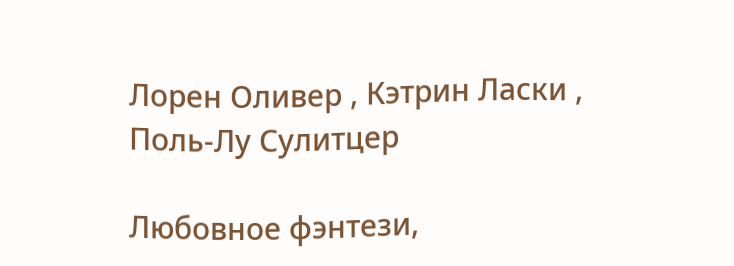Лорен Оливер , Кэтрин Ласки , Поль-Лу Сулитцер

Любовное фэнтези,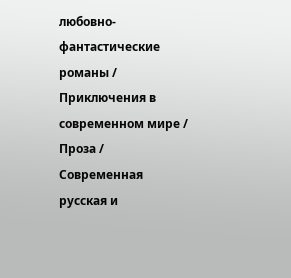любовно-фантастические романы / Приключения в современном мире / Проза / Современная русская и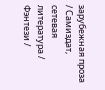зарубежная проза / Самиздат, сетевая литература / Фэнтези /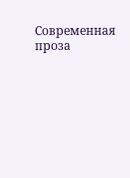Современная проза